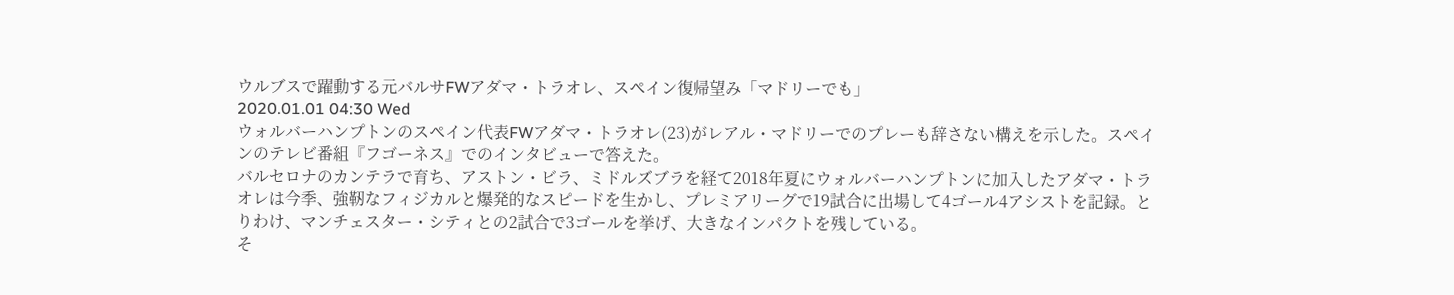ウルブスで躍動する元バルサFWアダマ・トラオレ、スペイン復帰望み「マドリーでも」
2020.01.01 04:30 Wed
ウォルバーハンプトンのスペイン代表FWアダマ・トラオレ(23)がレアル・マドリーでのプレーも辞さない構えを示した。スペインのテレビ番組『フゴーネス』でのインタビューで答えた。
バルセロナのカンテラで育ち、アストン・ビラ、ミドルズブラを経て2018年夏にウォルバーハンプトンに加入したアダマ・トラオレは今季、強靭なフィジカルと爆発的なスピードを生かし、プレミアリーグで19試合に出場して4ゴール4アシストを記録。とりわけ、マンチェスター・シティとの2試合で3ゴールを挙げ、大きなインパクトを残している。
そ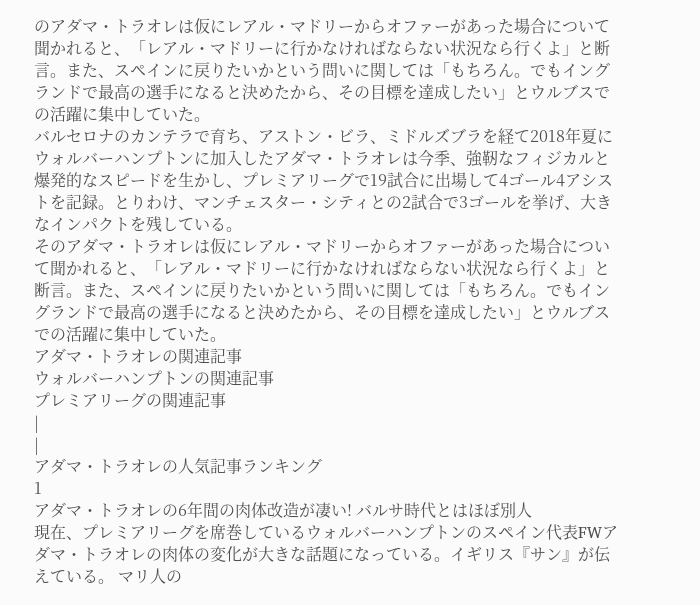のアダマ・トラオレは仮にレアル・マドリーからオファーがあった場合について聞かれると、「レアル・マドリーに行かなければならない状況なら行くよ」と断言。また、スペインに戻りたいかという問いに関しては「もちろん。でもイングランドで最高の選手になると決めたから、その目標を達成したい」とウルブスでの活躍に集中していた。
バルセロナのカンテラで育ち、アストン・ビラ、ミドルズブラを経て2018年夏にウォルバーハンプトンに加入したアダマ・トラオレは今季、強靭なフィジカルと爆発的なスピードを生かし、プレミアリーグで19試合に出場して4ゴール4アシストを記録。とりわけ、マンチェスター・シティとの2試合で3ゴールを挙げ、大きなインパクトを残している。
そのアダマ・トラオレは仮にレアル・マドリーからオファーがあった場合について聞かれると、「レアル・マドリーに行かなければならない状況なら行くよ」と断言。また、スペインに戻りたいかという問いに関しては「もちろん。でもイングランドで最高の選手になると決めたから、その目標を達成したい」とウルブスでの活躍に集中していた。
アダマ・トラオレの関連記事
ウォルバーハンプトンの関連記事
プレミアリーグの関連記事
|
|
アダマ・トラオレの人気記事ランキング
1
アダマ・トラオレの6年間の肉体改造が凄い! バルサ時代とはほぼ別人
現在、プレミアリーグを席巻しているウォルバーハンプトンのスペイン代表FWアダマ・トラオレの肉体の変化が大きな話題になっている。イギリス『サン』が伝えている。 マリ人の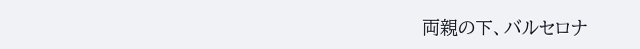両親の下、バルセロナ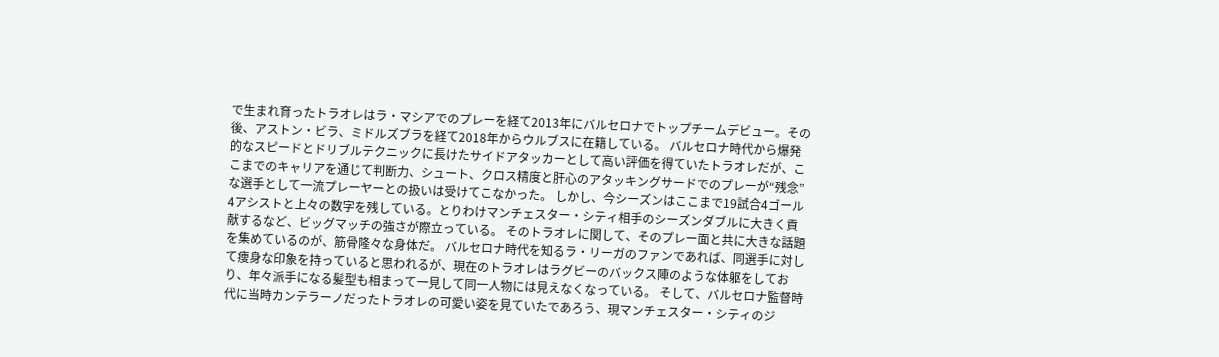で生まれ育ったトラオレはラ・マシアでのプレーを経て2013年にバルセロナでトップチームデビュー。その後、アストン・ビラ、ミドルズブラを経て2018年からウルブスに在籍している。 バルセロナ時代から爆発的なスピードとドリブルテクニックに長けたサイドアタッカーとして高い評価を得ていたトラオレだが、ここまでのキャリアを通じて判断力、シュート、クロス精度と肝心のアタッキングサードでのプレーが“残念”な選手として一流プレーヤーとの扱いは受けてこなかった。 しかし、今シーズンはここまで19試合4ゴール4アシストと上々の数字を残している。とりわけマンチェスター・シティ相手のシーズンダブルに大きく貢献するなど、ビッグマッチの強さが際立っている。 そのトラオレに関して、そのプレー面と共に大きな話題を集めているのが、筋骨隆々な身体だ。 バルセロナ時代を知るラ・リーガのファンであれば、同選手に対して痩身な印象を持っていると思われるが、現在のトラオレはラグビーのバックス陣のような体躯をしており、年々派手になる髪型も相まって一見して同一人物には見えなくなっている。 そして、バルセロナ監督時代に当時カンテラーノだったトラオレの可愛い姿を見ていたであろう、現マンチェスター・シティのジ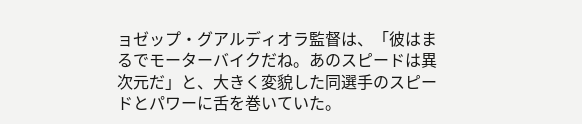ョゼップ・グアルディオラ監督は、「彼はまるでモーターバイクだね。あのスピードは異次元だ」と、大きく変貌した同選手のスピードとパワーに舌を巻いていた。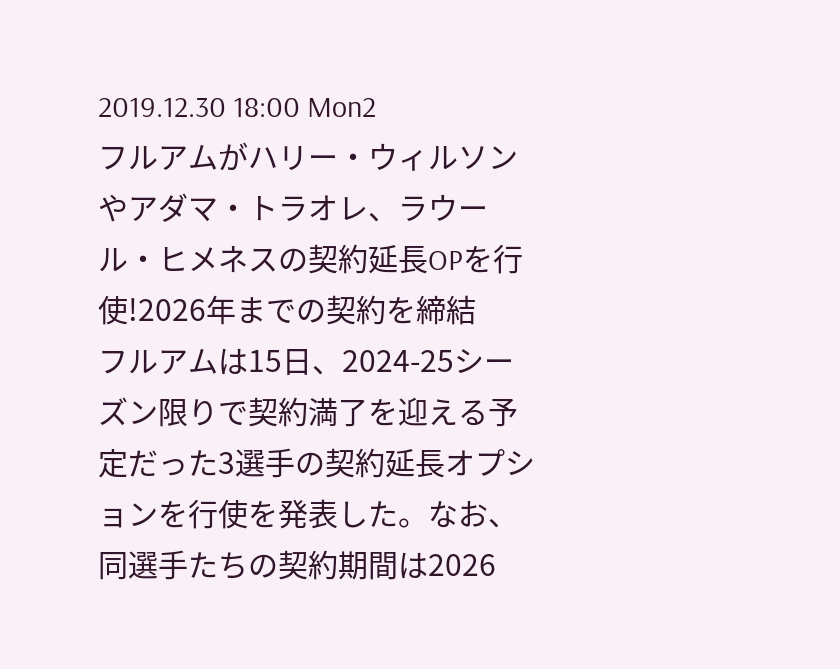2019.12.30 18:00 Mon2
フルアムがハリー・ウィルソンやアダマ・トラオレ、ラウール・ヒメネスの契約延長OPを行使!2026年までの契約を締結
フルアムは15日、2024-25シーズン限りで契約満了を迎える予定だった3選手の契約延長オプションを行使を発表した。なお、同選手たちの契約期間は2026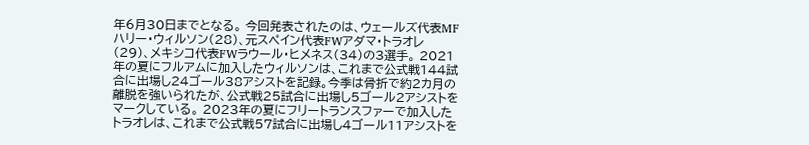年6月30日までとなる。 今回発表されたのは、ウェールズ代表MFハリー・ウィルソン(28)、元スペイン代表FWアダマ・トラオレ(29)、メキシコ代表FWラウール・ヒメネス(34)の3選手。 2021年の夏にフルアムに加入したウィルソンは、これまで公式戦144試合に出場し24ゴール38アシストを記録。今季は骨折で約2カ月の離脱を強いられたが、公式戦25試合に出場し5ゴール2アシストをマークしている。 2023年の夏にフリートランスファーで加入したトラオレは、これまで公式戦57試合に出場し4ゴール11アシストを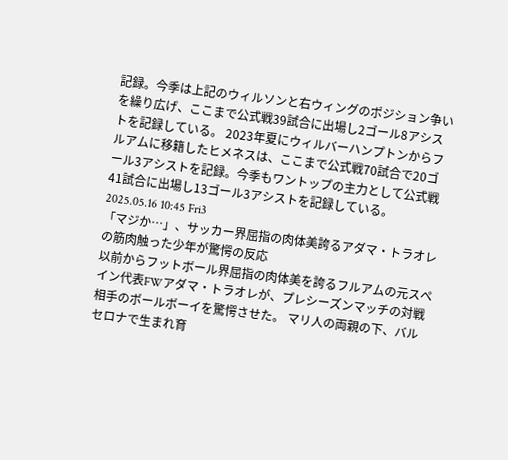記録。今季は上記のウィルソンと右ウィングのポジション争いを繰り広げ、ここまで公式戦39試合に出場し2ゴール8アシストを記録している。 2023年夏にウィルバーハンプトンからフルアムに移籍したヒメネスは、ここまで公式戦70試合で20ゴール3アシストを記録。今季もワントップの主力として公式戦41試合に出場し13ゴール3アシストを記録している。 2025.05.16 10:45 Fri3
「マジか…」、サッカー界屈指の肉体美誇るアダマ・トラオレの筋肉触った少年が驚愕の反応
以前からフットボール界屈指の肉体美を誇るフルアムの元スペイン代表FWアダマ・トラオレが、プレシーズンマッチの対戦相手のボールボーイを驚愕させた。 マリ人の両親の下、バルセロナで生まれ育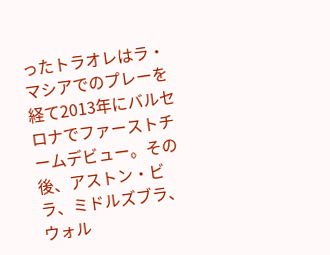ったトラオレはラ・マシアでのプレーを経て2013年にバルセロナでファーストチームデビュー。その後、アストン・ビラ、ミドルズブラ、ウォル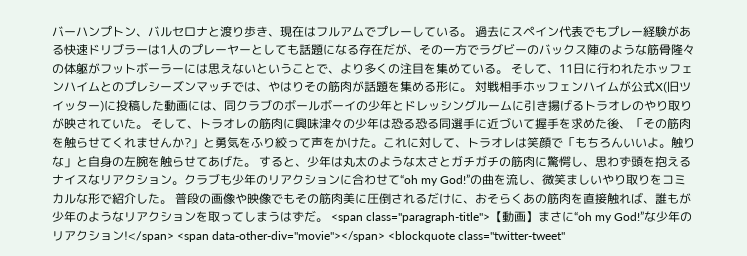バーハンプトン、バルセロナと渡り歩き、現在はフルアムでプレーしている。 過去にスペイン代表でもプレー経験がある快速ドリブラーは1人のプレーヤーとしても話題になる存在だが、その一方でラグビーのバックス陣のような筋骨隆々の体躯がフットボーラーには思えないということで、より多くの注目を集めている。 そして、11日に行われたホッフェンハイムとのプレシーズンマッチでは、やはりその筋肉が話題を集める形に。 対戦相手ホッフェンハイムが公式X(旧ツイッター)に投稿した動画には、同クラブのボールボーイの少年とドレッシングルームに引き揚げるトラオレのやり取りが映されていた。 そして、トラオレの筋肉に興味津々の少年は恐る恐る同選手に近づいて握手を求めた後、「その筋肉を触らせてくれませんか?」と勇気をふり絞って声をかけた。これに対して、トラオレは笑顔で「もちろんいいよ。触りな」と自身の左腕を触らせてあげた。 すると、少年は丸太のような太さとガチガチの筋肉に驚愕し、思わず頭を抱えるナイスなリアクション。クラブも少年のリアクションに合わせて“oh my God!”の曲を流し、微笑ましいやり取りをコミカルな形で紹介した。 普段の画像や映像でもその筋肉美に圧倒されるだけに、おそらくあの筋肉を直接触れば、誰もが少年のようなリアクションを取ってしまうはずだ。 <span class="paragraph-title">【動画】まさに“oh my God!”な少年のリアクション!</span> <span data-other-div="movie"></span> <blockquote class="twitter-tweet"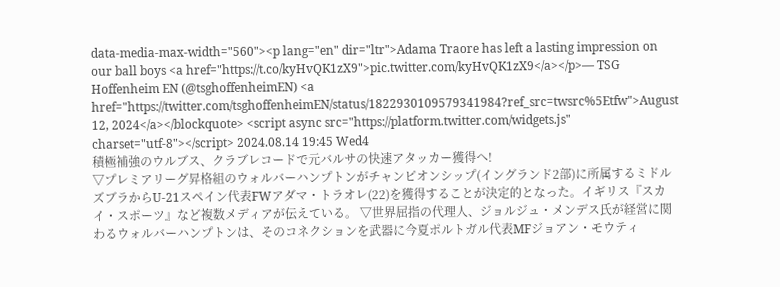data-media-max-width="560"><p lang="en" dir="ltr">Adama Traore has left a lasting impression on our ball boys <a href="https://t.co/kyHvQK1zX9">pic.twitter.com/kyHvQK1zX9</a></p>— TSG Hoffenheim EN (@tsghoffenheimEN) <a href="https://twitter.com/tsghoffenheimEN/status/1822930109579341984?ref_src=twsrc%5Etfw">August 12, 2024</a></blockquote> <script async src="https://platform.twitter.com/widgets.js" charset="utf-8"></script> 2024.08.14 19:45 Wed4
積極補強のウルブス、クラブレコードで元バルサの快速アタッカー獲得へ!
▽プレミアリーグ昇格組のウォルバーハンプトンがチャンピオンシップ(イングランド2部)に所属するミドルズブラからU-21スペイン代表FWアダマ・トラオレ(22)を獲得することが決定的となった。イギリス『スカイ・スポーツ』など複数メディアが伝えている。 ▽世界屈指の代理人、ジョルジュ・メンデス氏が経営に関わるウォルバーハンプトンは、そのコネクションを武器に今夏ポルトガル代表MFジョアン・モウティ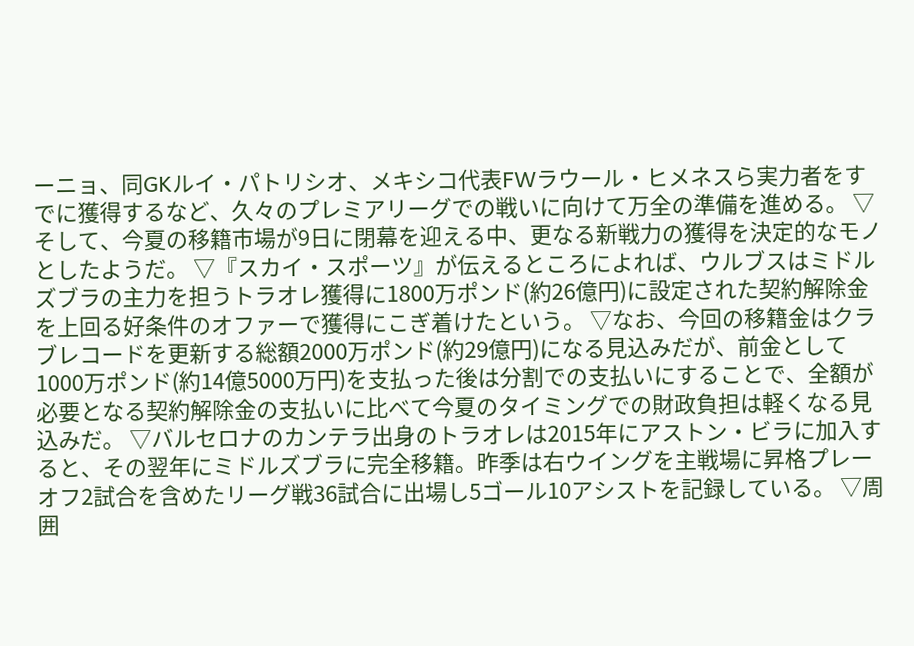ーニョ、同GKルイ・パトリシオ、メキシコ代表FWラウール・ヒメネスら実力者をすでに獲得するなど、久々のプレミアリーグでの戦いに向けて万全の準備を進める。 ▽そして、今夏の移籍市場が9日に閉幕を迎える中、更なる新戦力の獲得を決定的なモノとしたようだ。 ▽『スカイ・スポーツ』が伝えるところによれば、ウルブスはミドルズブラの主力を担うトラオレ獲得に1800万ポンド(約26億円)に設定された契約解除金を上回る好条件のオファーで獲得にこぎ着けたという。 ▽なお、今回の移籍金はクラブレコードを更新する総額2000万ポンド(約29億円)になる見込みだが、前金として1000万ポンド(約14億5000万円)を支払った後は分割での支払いにすることで、全額が必要となる契約解除金の支払いに比べて今夏のタイミングでの財政負担は軽くなる見込みだ。 ▽バルセロナのカンテラ出身のトラオレは2015年にアストン・ビラに加入すると、その翌年にミドルズブラに完全移籍。昨季は右ウイングを主戦場に昇格プレーオフ2試合を含めたリーグ戦36試合に出場し5ゴール10アシストを記録している。 ▽周囲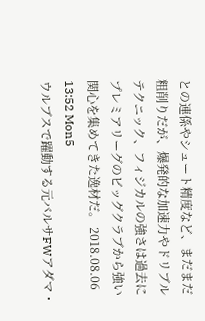との連係やシュート精度など、まだまだ粗削りだが、爆発的な加速力やドリブルテクニック、フィジカルの強さは過去にプレミアリーグのビッグクラブから強い関心を集めてきた逸材だ。 2018.08.06 13:52 Mon5
ウルブスで躍動する元バルサFWアダマ・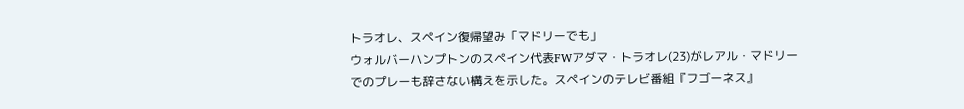トラオレ、スペイン復帰望み「マドリーでも」
ウォルバーハンプトンのスペイン代表FWアダマ・トラオレ(23)がレアル・マドリーでのプレーも辞さない構えを示した。スペインのテレビ番組『フゴーネス』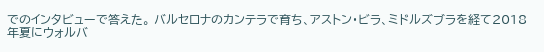でのインタビューで答えた。 バルセロナのカンテラで育ち、アストン・ビラ、ミドルズブラを経て2018年夏にウォルバ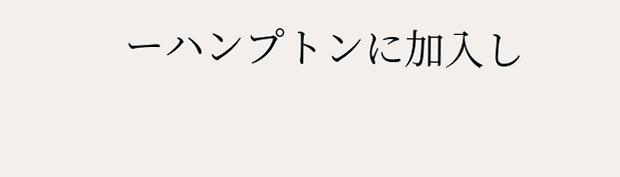ーハンプトンに加入し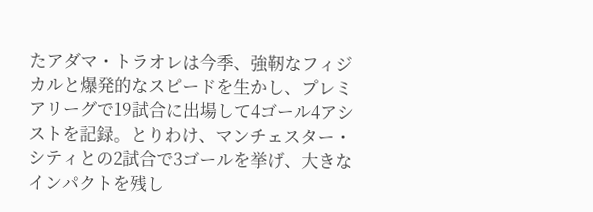たアダマ・トラオレは今季、強靭なフィジカルと爆発的なスピードを生かし、プレミアリーグで19試合に出場して4ゴール4アシストを記録。とりわけ、マンチェスター・シティとの2試合で3ゴールを挙げ、大きなインパクトを残し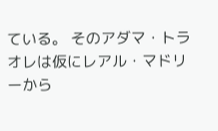ている。 そのアダマ・トラオレは仮にレアル・マドリーから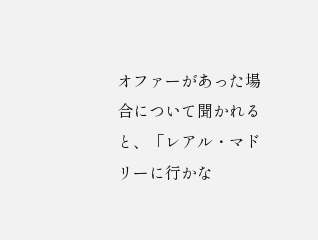オファーがあった場合について聞かれると、「レアル・マドリーに行かな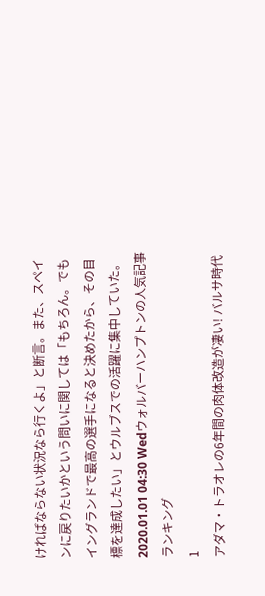ければならない状況なら行くよ」と断言。また、スペインに戻りたいかという問いに関しては「もちろん。でもイングランドで最高の選手になると決めたから、その目標を達成したい」とウルブスでの活躍に集中していた。 2020.01.01 04:30 Wedウォルバーハンプトンの人気記事ランキング
1
アダマ・トラオレの6年間の肉体改造が凄い! バルサ時代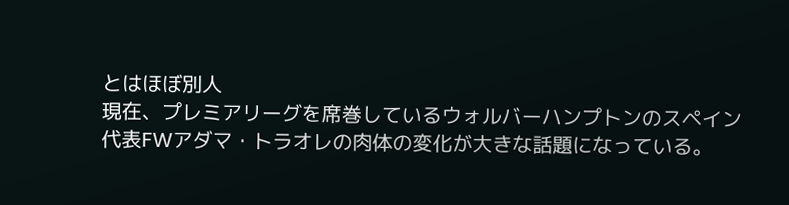とはほぼ別人
現在、プレミアリーグを席巻しているウォルバーハンプトンのスペイン代表FWアダマ・トラオレの肉体の変化が大きな話題になっている。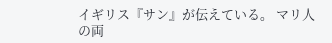イギリス『サン』が伝えている。 マリ人の両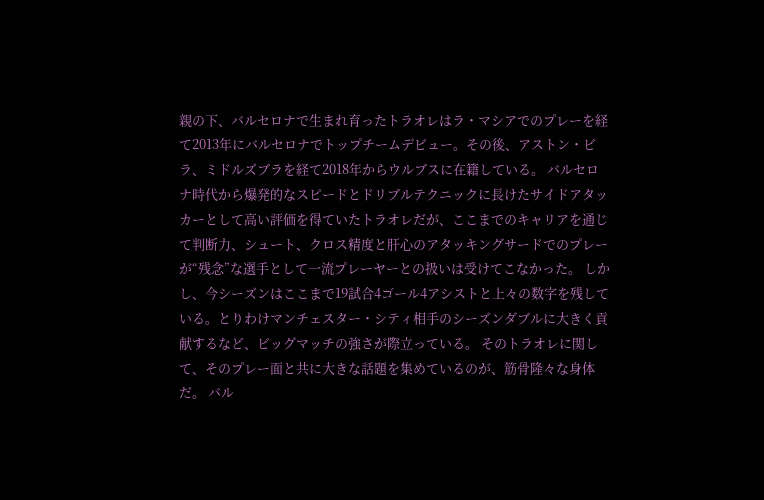親の下、バルセロナで生まれ育ったトラオレはラ・マシアでのプレーを経て2013年にバルセロナでトップチームデビュー。その後、アストン・ビラ、ミドルズブラを経て2018年からウルブスに在籍している。 バルセロナ時代から爆発的なスピードとドリブルテクニックに長けたサイドアタッカーとして高い評価を得ていたトラオレだが、ここまでのキャリアを通じて判断力、シュート、クロス精度と肝心のアタッキングサードでのプレーが“残念”な選手として一流プレーヤーとの扱いは受けてこなかった。 しかし、今シーズンはここまで19試合4ゴール4アシストと上々の数字を残している。とりわけマンチェスター・シティ相手のシーズンダブルに大きく貢献するなど、ビッグマッチの強さが際立っている。 そのトラオレに関して、そのプレー面と共に大きな話題を集めているのが、筋骨隆々な身体だ。 バル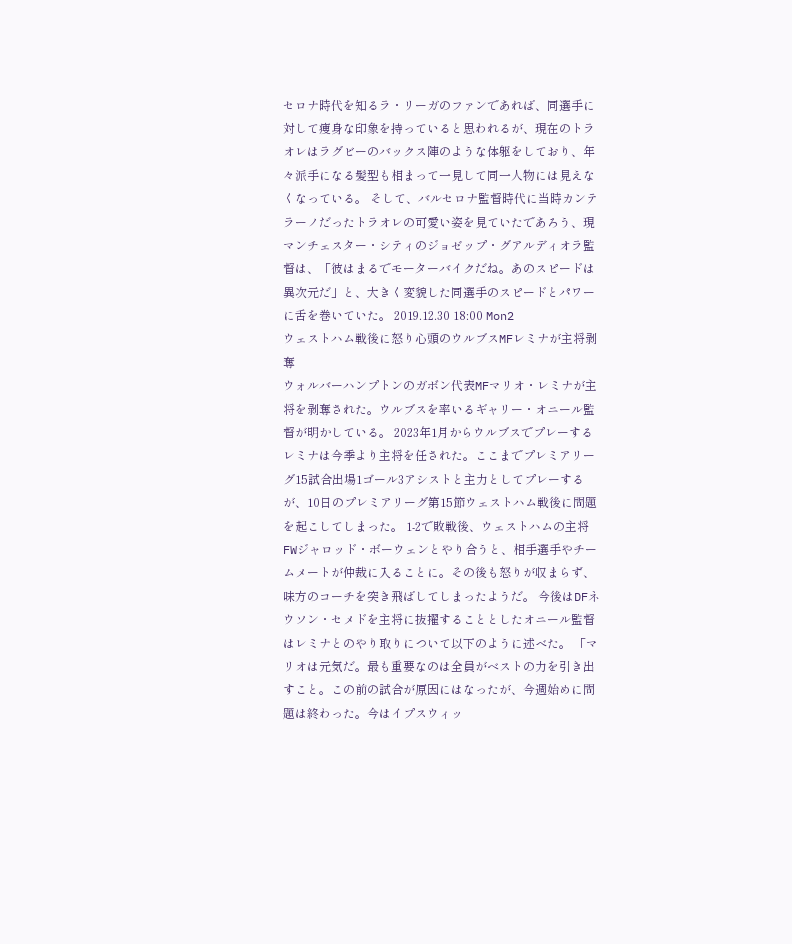セロナ時代を知るラ・リーガのファンであれば、同選手に対して痩身な印象を持っていると思われるが、現在のトラオレはラグビーのバックス陣のような体躯をしており、年々派手になる髪型も相まって一見して同一人物には見えなくなっている。 そして、バルセロナ監督時代に当時カンテラーノだったトラオレの可愛い姿を見ていたであろう、現マンチェスター・シティのジョゼップ・グアルディオラ監督は、「彼はまるでモーターバイクだね。あのスピードは異次元だ」と、大きく変貌した同選手のスピードとパワーに舌を巻いていた。 2019.12.30 18:00 Mon2
ウェストハム戦後に怒り心頭のウルブスMFレミナが主将剥奪
ウォルバーハンプトンのガボン代表MFマリオ・レミナが主将を剥奪された。ウルブスを率いるギャリー・オニール監督が明かしている。 2023年1月からウルブスでプレーするレミナは今季より主将を任された。ここまでプレミアリーグ15試合出場1ゴール3アシストと主力としてプレーするが、10日のプレミアリーグ第15節ウェストハム戦後に問題を起こしてしまった。 1-2で敗戦後、ウェストハムの主将FWジャロッド・ボーウェンとやり合うと、相手選手やチームメートが仲裁に入ることに。その後も怒りが収まらず、味方のコーチを突き飛ばしてしまったようだ。 今後はDFネウソン・セメドを主将に抜擢することとしたオニール監督はレミナとのやり取りについて以下のように述べた。 「マリオは元気だ。最も重要なのは全員がベストの力を引き出すこと。この前の試合が原因にはなったが、今週始めに問題は終わった。今はイプスウィッ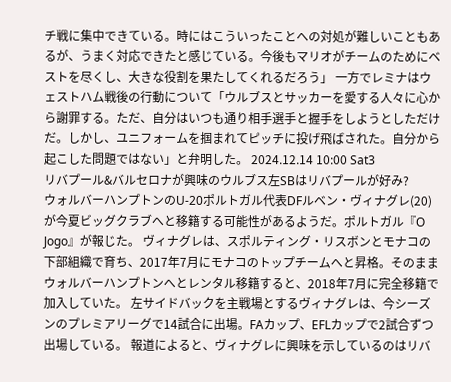チ戦に集中できている。時にはこういったことへの対処が難しいこともあるが、うまく対応できたと感じている。今後もマリオがチームのためにベストを尽くし、大きな役割を果たしてくれるだろう」 一方でレミナはウェストハム戦後の行動について「ウルブスとサッカーを愛する人々に心から謝罪する。ただ、自分はいつも通り相手選手と握手をしようとしただけだ。しかし、ユニフォームを掴まれてピッチに投げ飛ばされた。自分から起こした問題ではない」と弁明した。 2024.12.14 10:00 Sat3
リバプール&バルセロナが興味のウルブス左SBはリバプールが好み?
ウォルバーハンプトンのU-20ポルトガル代表DFルベン・ヴィナグレ(20)が今夏ビッグクラブへと移籍する可能性があるようだ。ポルトガル『O Jogo』が報じた。 ヴィナグレは、スポルティング・リスボンとモナコの下部組織で育ち、2017年7月にモナコのトップチームへと昇格。そのままウォルバーハンプトンへとレンタル移籍すると、2018年7月に完全移籍で加入していた。 左サイドバックを主戦場とするヴィナグレは、今シーズンのプレミアリーグで14試合に出場。FAカップ、EFLカップで2試合ずつ出場している。 報道によると、ヴィナグレに興味を示しているのはリバ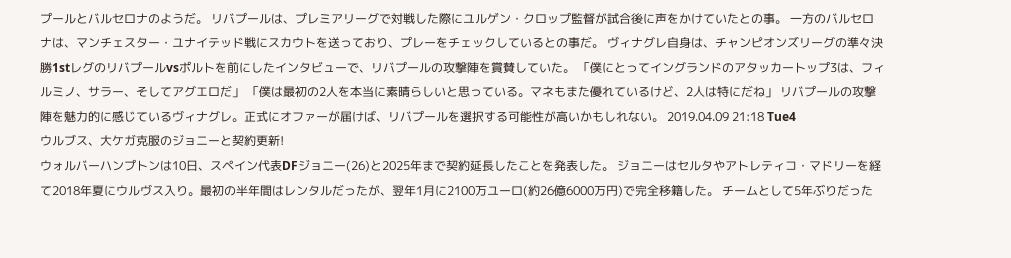プールとバルセロナのようだ。 リバプールは、プレミアリーグで対戦した際にユルゲン・クロップ監督が試合後に声をかけていたとの事。 一方のバルセロナは、マンチェスター・ユナイテッド戦にスカウトを送っており、プレーをチェックしているとの事だ。 ヴィナグレ自身は、チャンピオンズリーグの準々決勝1stレグのリバプールvsポルトを前にしたインタビューで、リバプールの攻撃陣を賞賛していた。 「僕にとってイングランドのアタッカートップ3は、フィルミノ、サラー、そしてアグエロだ」 「僕は最初の2人を本当に素晴らしいと思っている。マネもまた優れているけど、2人は特にだね」 リバプールの攻撃陣を魅力的に感じているヴィナグレ。正式にオファーが届けば、リバプールを選択する可能性が高いかもしれない。 2019.04.09 21:18 Tue4
ウルブス、大ケガ克服のジョニーと契約更新!
ウォルバーハンプトンは10日、スペイン代表DFジョニー(26)と2025年まで契約延長したことを発表した。 ジョニーはセルタやアトレティコ・マドリーを経て2018年夏にウルヴス入り。最初の半年間はレンタルだったが、翌年1月に2100万ユーロ(約26億6000万円)で完全移籍した。 チームとして5年ぶりだった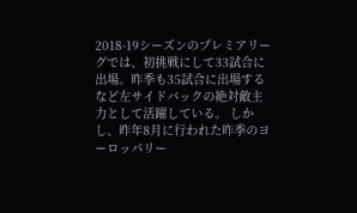2018-19シーズンのプレミアリーグでは、初挑戦にして33試合に出場。昨季も35試合に出場するなど左サイドバックの絶対敵主力として活躍している。 しかし、昨年8月に行われた昨季のヨーロッパリー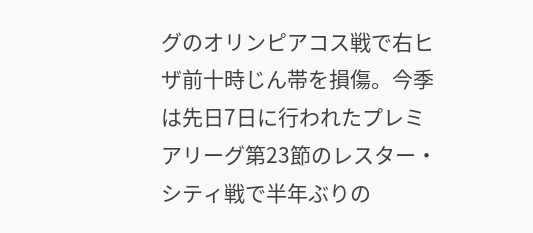グのオリンピアコス戦で右ヒザ前十時じん帯を損傷。今季は先日7日に行われたプレミアリーグ第23節のレスター・シティ戦で半年ぶりの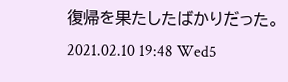復帰を果たしたばかりだった。 2021.02.10 19:48 Wed5